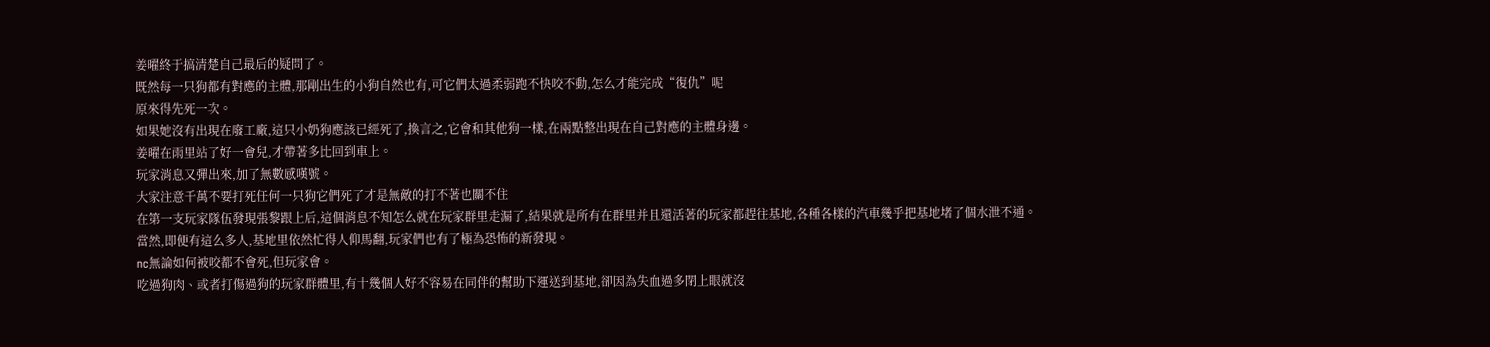姜曜終于搞清楚自己最后的疑問了。
既然每一只狗都有對應的主體,那剛出生的小狗自然也有,可它們太過柔弱跑不快咬不動,怎么才能完成“復仇”呢
原來得先死一次。
如果她沒有出現在廢工廠,這只小奶狗應該已經死了,換言之,它會和其他狗一樣,在兩點整出現在自己對應的主體身邊。
姜曜在雨里站了好一會兒,才帶著多比回到車上。
玩家消息又彈出來,加了無數感嘆號。
大家注意千萬不要打死任何一只狗它們死了才是無敵的打不著也關不住
在第一支玩家隊伍發現張黎跟上后,這個消息不知怎么就在玩家群里走漏了,結果就是所有在群里并且還活著的玩家都趕往基地,各種各樣的汽車幾乎把基地堵了個水泄不通。
當然,即便有這么多人,基地里依然忙得人仰馬翻,玩家們也有了極為恐怖的新發現。
nc無論如何被咬都不會死,但玩家會。
吃過狗肉、或者打傷過狗的玩家群體里,有十幾個人好不容易在同伴的幫助下運送到基地,卻因為失血過多閉上眼就沒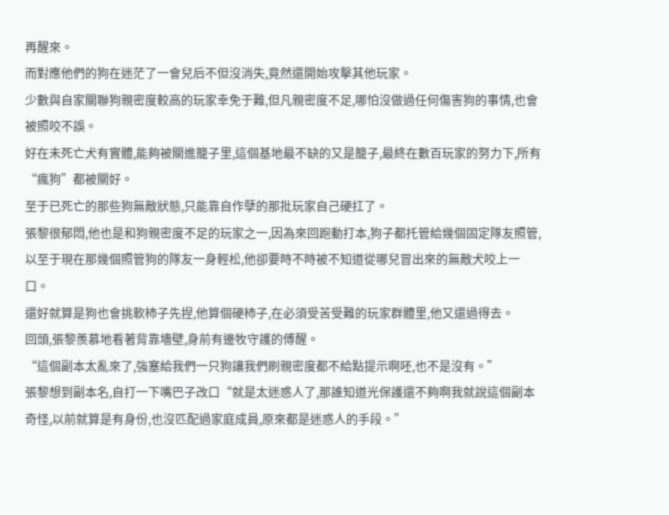再醒來。
而對應他們的狗在迷茫了一會兒后不但沒消失,竟然還開始攻擊其他玩家。
少數與自家關聯狗親密度較高的玩家幸免于難,但凡親密度不足,哪怕沒做過任何傷害狗的事情,也會被照咬不誤。
好在未死亡犬有實體,能夠被關進籠子里,這個基地最不缺的又是籠子,最終在數百玩家的努力下,所有“瘋狗”都被關好。
至于已死亡的那些狗無敵狀態,只能靠自作孽的那批玩家自己硬扛了。
張黎很郁悶,他也是和狗親密度不足的玩家之一,因為來回跑動打本,狗子都托管給幾個固定隊友照管,以至于現在那幾個照管狗的隊友一身輕松,他卻要時不時被不知道從哪兒冒出來的無敵犬咬上一口。
還好就算是狗也會挑軟柿子先捏,他算個硬柿子,在必須受苦受難的玩家群體里,他又還過得去。
回頭,張黎羨慕地看著背靠墻壁,身前有邊牧守護的傅醒。
“這個副本太亂來了,強塞給我們一只狗讓我們刷親密度都不給點提示啊呸,也不是沒有。”
張黎想到副本名,自打一下嘴巴子改口“就是太迷惑人了,那誰知道光保護還不夠啊我就說這個副本奇怪,以前就算是有身份,也沒匹配過家庭成員,原來都是迷惑人的手段。”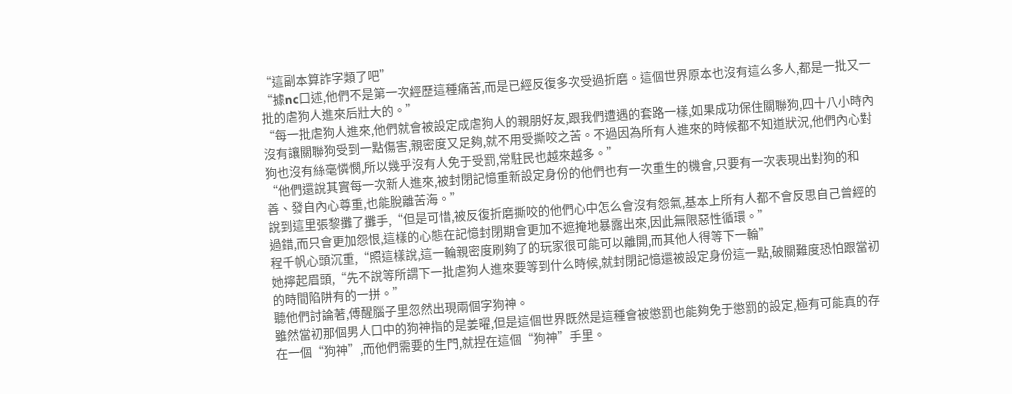“這副本算詐字類了吧”
“據nc口述,他們不是第一次經歷這種痛苦,而是已經反復多次受過折磨。這個世界原本也沒有這么多人,都是一批又一批的虐狗人進來后壯大的。”
“每一批虐狗人進來,他們就會被設定成虐狗人的親朋好友,跟我們遭遇的套路一樣,如果成功保住關聯狗,四十八小時內沒有讓關聯狗受到一點傷害,親密度又足夠,就不用受撕咬之苦。不過因為所有人進來的時候都不知道狀況,他們內心對狗也沒有絲毫憐憫,所以幾乎沒有人免于受罰,常駐民也越來越多。”
“他們還說其實每一次新人進來,被封閉記憶重新設定身份的他們也有一次重生的機會,只要有一次表現出對狗的和善、發自內心尊重,也能脫離苦海。”
說到這里張黎攤了攤手,“但是可惜,被反復折磨撕咬的他們心中怎么會沒有怨氣,基本上所有人都不會反思自己曾經的過錯,而只會更加怨恨,這樣的心態在記憶封閉期會更加不遮掩地暴露出來,因此無限惡性循環。”
程千帆心頭沉重,“照這樣說,這一輪親密度刷夠了的玩家很可能可以離開,而其他人得等下一輪”
她擰起眉頭,“先不說等所謂下一批虐狗人進來要等到什么時候,就封閉記憶還被設定身份這一點,破關難度恐怕跟當初的時間陷阱有的一拼。”
聽他們討論著,傅醒腦子里忽然出現兩個字狗神。
雖然當初那個男人口中的狗神指的是姜曜,但是這個世界既然是這種會被懲罰也能夠免于懲罰的設定,極有可能真的存在一個“狗神”,而他們需要的生門,就捏在這個“狗神”手里。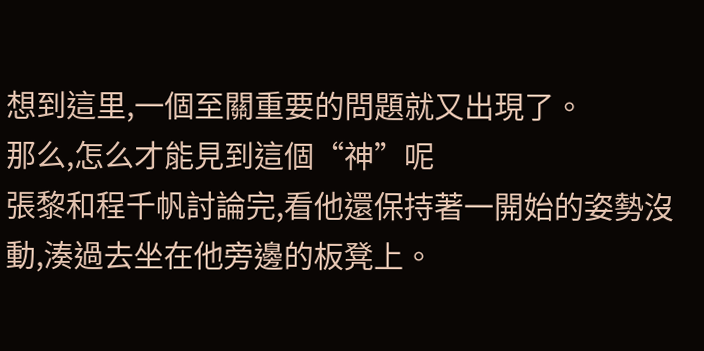想到這里,一個至關重要的問題就又出現了。
那么,怎么才能見到這個“神”呢
張黎和程千帆討論完,看他還保持著一開始的姿勢沒動,湊過去坐在他旁邊的板凳上。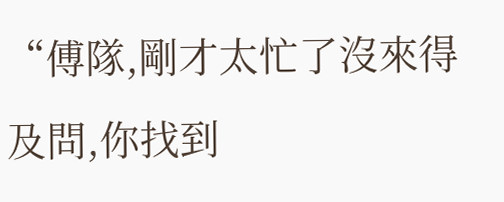“傅隊,剛才太忙了沒來得及問,你找到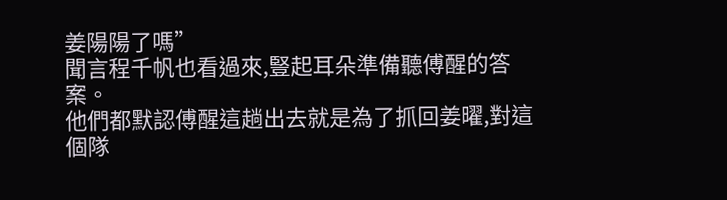姜陽陽了嗎”
聞言程千帆也看過來,豎起耳朵準備聽傅醒的答案。
他們都默認傅醒這趟出去就是為了抓回姜曜,對這個隊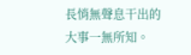長悄無聲息干出的大事一無所知。